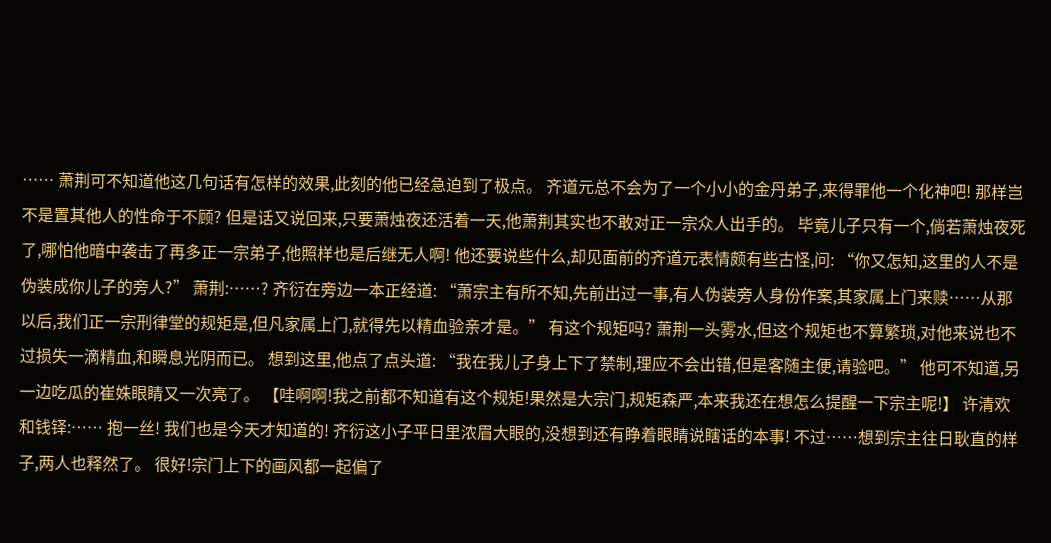…… 萧荆可不知道他这几句话有怎样的效果,此刻的他已经急迫到了极点。 齐道元总不会为了一个小小的金丹弟子,来得罪他一个化神吧! 那样岂不是置其他人的性命于不顾? 但是话又说回来,只要萧烛夜还活着一天,他萧荆其实也不敢对正一宗众人出手的。 毕竟儿子只有一个,倘若萧烛夜死了,哪怕他暗中袭击了再多正一宗弟子,他照样也是后继无人啊! 他还要说些什么,却见面前的齐道元表情颇有些古怪,问: “你又怎知,这里的人不是伪装成你儿子的旁人?” 萧荆:……? 齐衍在旁边一本正经道: “萧宗主有所不知,先前出过一事,有人伪装旁人身份作案,其家属上门来赎……从那以后,我们正一宗刑律堂的规矩是,但凡家属上门,就得先以精血验亲才是。” 有这个规矩吗? 萧荆一头雾水,但这个规矩也不算繁琐,对他来说也不过损失一滴精血,和瞬息光阴而已。 想到这里,他点了点头道: “我在我儿子身上下了禁制,理应不会出错,但是客随主便,请验吧。” 他可不知道,另一边吃瓜的崔姝眼睛又一次亮了。 【哇啊啊!我之前都不知道有这个规矩!果然是大宗门,规矩森严,本来我还在想怎么提醒一下宗主呢!】 许清欢和钱铎:…… 抱一丝! 我们也是今天才知道的! 齐衍这小子平日里浓眉大眼的,没想到还有睁着眼睛说瞎话的本事! 不过……想到宗主往日耿直的样子,两人也释然了。 很好!宗门上下的画风都一起偏了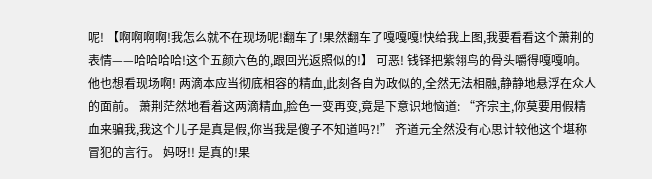呢! 【啊啊啊啊!我怎么就不在现场呢!翻车了!果然翻车了嘎嘎嘎!快给我上图,我要看看这个萧荆的表情——哈哈哈哈!这个五颜六色的,跟回光返照似的!】 可恶! 钱铎把紫翎鸟的骨头嚼得嘎嘎响。 他也想看现场啊! 两滴本应当彻底相容的精血,此刻各自为政似的,全然无法相融,静静地悬浮在众人的面前。 萧荆茫然地看着这两滴精血,脸色一变再变,竟是下意识地恼道: “齐宗主,你莫要用假精血来骗我,我这个儿子是真是假,你当我是傻子不知道吗?!” 齐道元全然没有心思计较他这个堪称冒犯的言行。 妈呀!! 是真的!果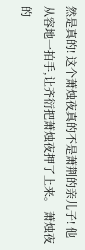然是真的! 这个萧烛夜真的不是萧荆的亲儿子! 他从容地一拍手,让齐衍把萧烛夜押了上来。 萧烛夜的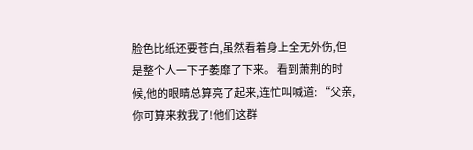脸色比纸还要苍白,虽然看着身上全无外伤,但是整个人一下子萎靡了下来。 看到萧荆的时候,他的眼睛总算亮了起来,连忙叫喊道: “父亲,你可算来救我了!他们这群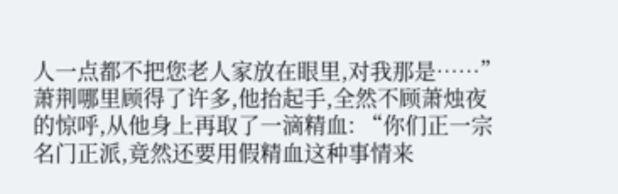人一点都不把您老人家放在眼里,对我那是……” 萧荆哪里顾得了许多,他抬起手,全然不顾萧烛夜的惊呼,从他身上再取了一滴精血: “你们正一宗名门正派,竟然还要用假精血这种事情来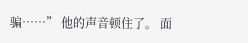骗……” 他的声音顿住了。 面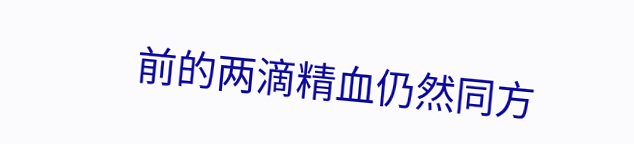前的两滴精血仍然同方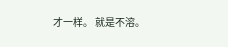才一样。 就是不溶。